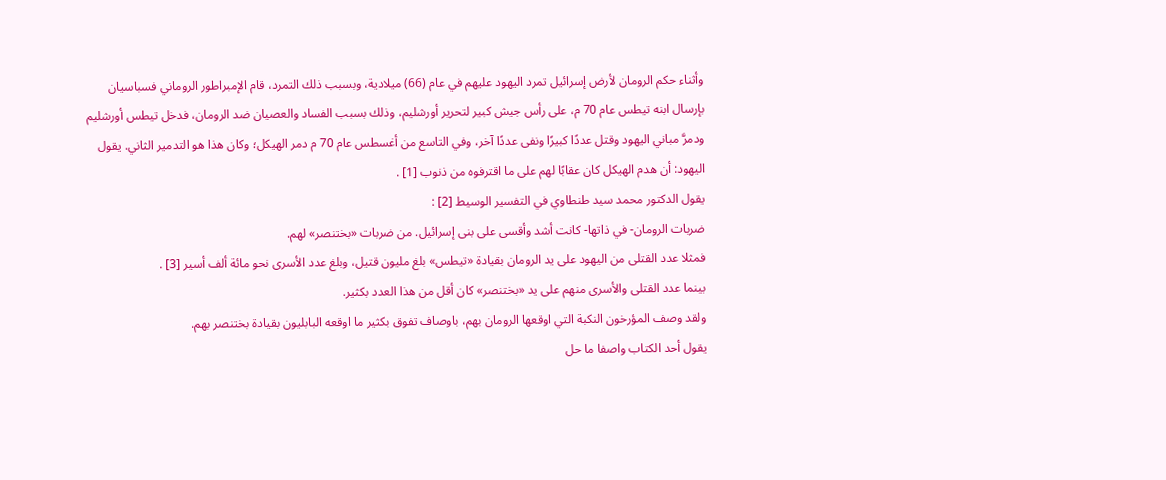وأثناء حكم الرومان لأرض إسرائيل تمرد اليهود عليهم في عام (66) ميلادية، وبسبب ذلك التمرد، قام الإمبراطور الروماني فسباسيان بإرسال ابنه تيطس عام 70 م، على رأس جيش كبير لتحرير أورشليم، وذلك بسبب الفساد والعصيان ضد الرومان، فدخل تيطس أورشليم ودمرَّ مباني اليهود وقتل عددًا كبيرًا ونفى عددًا آخر، وفي التاسع من أغسطس عام 70 م دمر الهيكل؛ وكان هذا هو التدمير الثاني. يقول اليهود: أن هدم الهيكل كان عقابًا لهم على ما اقترفوه من ذنوب [1] .
يقول الدكتور محمد سيد طنطاوي في التفسير الوسيط [2] :
ضربات الرومان- في ذاتها- كانت أشد وأقسى على بنى إسرائيل. من ضربات «بختنصر» لهم.
فمثلا عدد القتلى من اليهود على يد الرومان بقيادة «تيطس» بلغ مليون قتيل، وبلغ عدد الأسرى نحو مائة ألف أسير [3] .
بينما عدد القتلى والأسرى منهم على يد «بختنصر» كان أقل من هذا العدد بكثير.
ولقد وصف المؤرخون النكبة التي اوقعها الرومان بهم، باوصاف تفوق بكثير ما اوقعه البابليون بقيادة بختنصر بهم.
يقول أحد الكتاب واصفا ما حل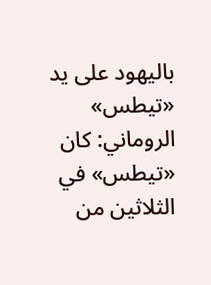باليهود على يد «تيطس» الروماني: كان «تيطس» في الثلاثين من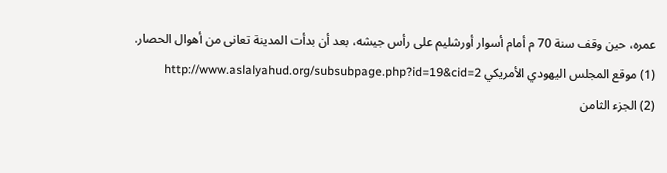عمره، حين وقف سنة 70 م أمام أسوار أورشليم على رأس جيشه، بعد أن بدأت المدينة تعانى من أهوال الحصار.
(1) موقع المجلس اليهودي الأمريكي http://www.aslalyahud.org/subsubpage.php?id=19&cid=2
(2) الجزء الثامن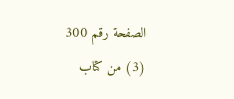الصفحة رقم 300
(3) من كتاب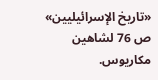«تاريخ الإسرائيليين» ص 76 لشاهين مكاريوس.